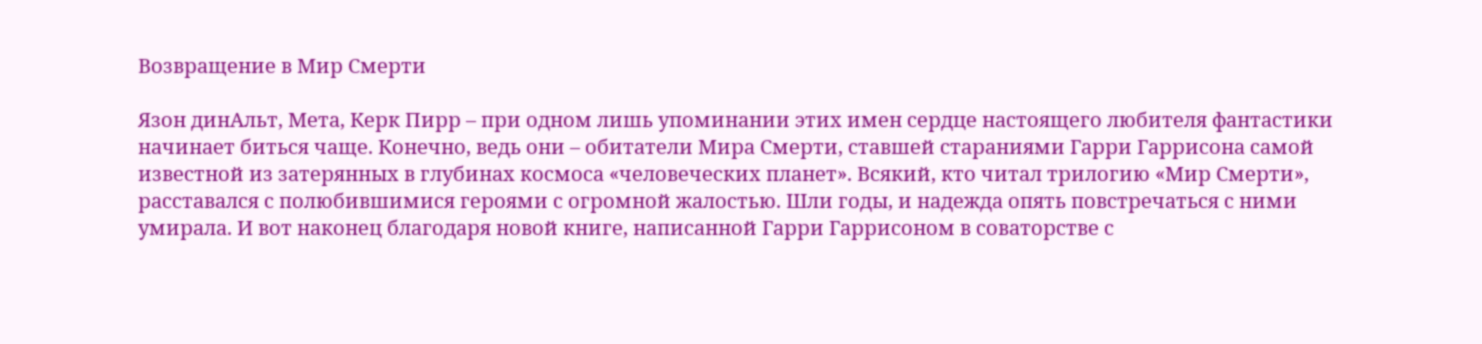Возвращение в Мир Смерти

Язон динАльт, Мета, Керк Пирр – при одном лишь упоминании этих имен сердце настоящего любителя фантастики начинает биться чаще. Конечно, ведь они – обитатели Мира Смерти, ставшей стараниями Гарри Гаррисона самой известной из затерянных в глубинах космоса «человеческих планет». Всякий, кто читал трилогию «Мир Смерти», расставался с полюбившимися героями с огромной жалостью. Шли годы, и надежда опять повстречаться с ними умирала. И вот наконец благодаря новой книге, написанной Гарри Гаррисоном в соваторстве с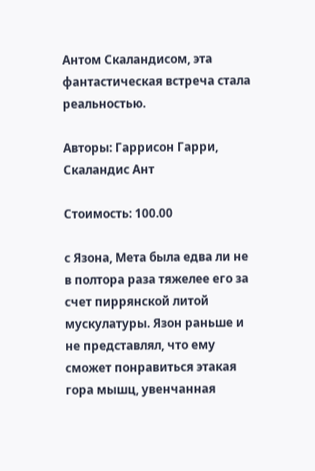Антом Скаландисом, эта фантастическая встреча стала реальностью.

Авторы: Гаррисон Гарри, Скаландис Ант

Стоимость: 100.00

с Язона, Мета была едва ли не в полтора раза тяжелее его за счет пиррянской литой мускулатуры. Язон раньше и не представлял, что ему сможет понравиться этакая гора мышц, увенчанная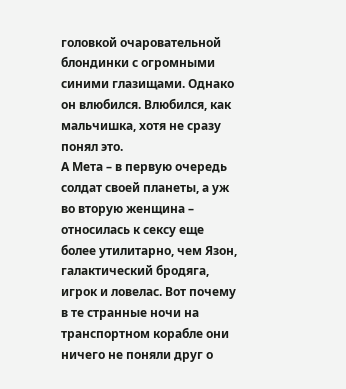головкой очаровательной блондинки с огромными синими глазищами. Однако он влюбился. Влюбился, как мальчишка, хотя не сразу понял это.
А Мета – в первую очередь солдат своей планеты, а уж во вторую женщина – относилась к сексу еще более утилитарно, чем Язон, галактический бродяга, игрок и ловелас. Вот почему в те странные ночи на транспортном корабле они ничего не поняли друг о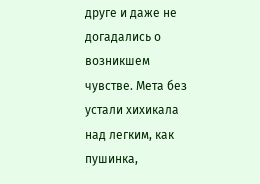друге и даже не догадались о возникшем чувстве. Мета без устали хихикала над легким, как пушинка,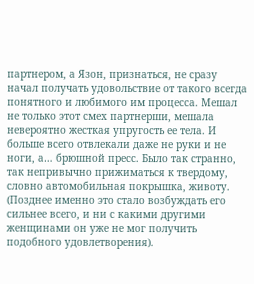партнером, а Язон, признаться, не сразу начал получать удовольствие от такого всегда понятного и любимого им процесса. Мешал не только этот смех партнерши, мешала невероятно жесткая упругость ее тела. И больше всего отвлекали даже не руки и не ноги, а… брюшной пресс. Было так странно, так непривычно прижиматься к твердому, словно автомобильная покрышка, животу. (Позднее именно это стало возбуждать его сильнее всего, и ни с какими другими женщинами он уже не мог получить подобного удовлетворения).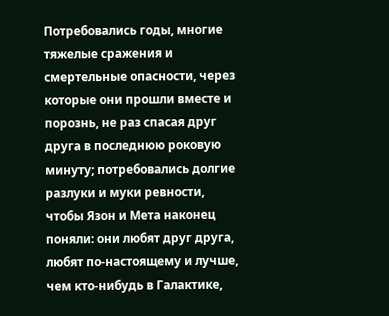Потребовались годы, многие тяжелые сражения и смертельные опасности, через которые они прошли вместе и порознь, не раз спасая друг друга в последнюю роковую минуту; потребовались долгие разлуки и муки ревности, чтобы Язон и Мета наконец поняли: они любят друг друга, любят по-настоящему и лучше, чем кто-нибудь в Галактике,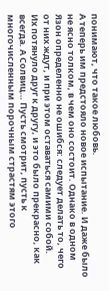понимают, что такое любовь.
А теперь им предстояло новое испытание. И даже было не ясно толком, в чем оно состоит. Однако в одном Язон определенно не ошибся: следует делать то, чего от них ждут, и при этом оставаться самими собой.
Их потянуло друг к другу, и это было прекрасно, как всегда. А Солвиц… Пусть смотрит, пусть к многочисленным порочным страстям этого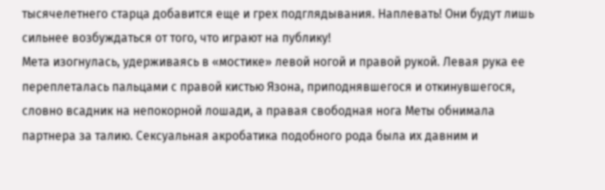тысячелетнего старца добавится еще и грех подглядывания. Наплевать! Они будут лишь сильнее возбуждаться от того, что играют на публику!
Мета изогнулась, удерживаясь в «мостике» левой ногой и правой рукой. Левая рука ее переплеталась пальцами с правой кистью Язона, приподнявшегося и откинувшегося, словно всадник на непокорной лошади, а правая свободная нога Меты обнимала партнера за талию. Сексуальная акробатика подобного рода была их давним и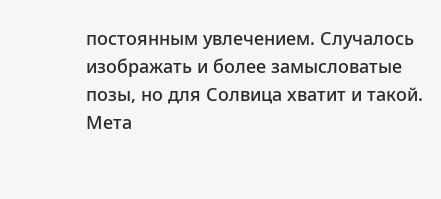постоянным увлечением. Случалось изображать и более замысловатые позы, но для Солвица хватит и такой. Мета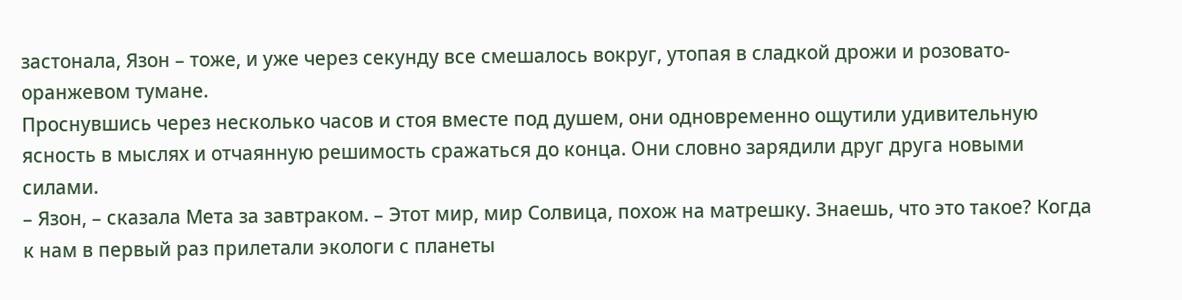застонала, Язон – тоже, и уже через секунду все смешалось вокруг, утопая в сладкой дрожи и розовато-оранжевом тумане.
Проснувшись через несколько часов и стоя вместе под душем, они одновременно ощутили удивительную ясность в мыслях и отчаянную решимость сражаться до конца. Они словно зарядили друг друга новыми силами.
– Язон, – сказала Мета за завтраком. – Этот мир, мир Солвица, похож на матрешку. Знаешь, что это такое? Когда к нам в первый раз прилетали экологи с планеты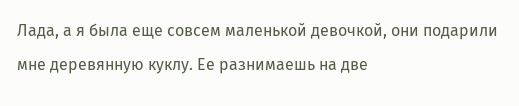Лада, а я была еще совсем маленькой девочкой, они подарили мне деревянную куклу. Ее разнимаешь на две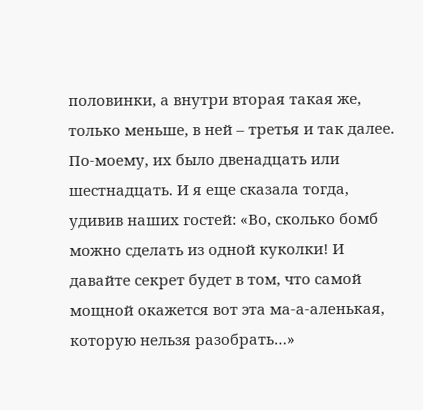половинки, а внутри вторая такая же, только меньше, в ней – третья и так далее. По-моему, их было двенадцать или шестнадцать. И я еще сказала тогда, удивив наших гостей: «Во, сколько бомб можно сделать из одной куколки! И давайте секрет будет в том, что самой мощной окажется вот эта ма-а-аленькая, которую нельзя разобрать…»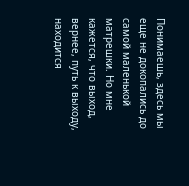Понимаешь, здесь мы еще не докопались до самой маленькой матрешки. Но мне кажется, что выход, вернее, путь к выходу, находится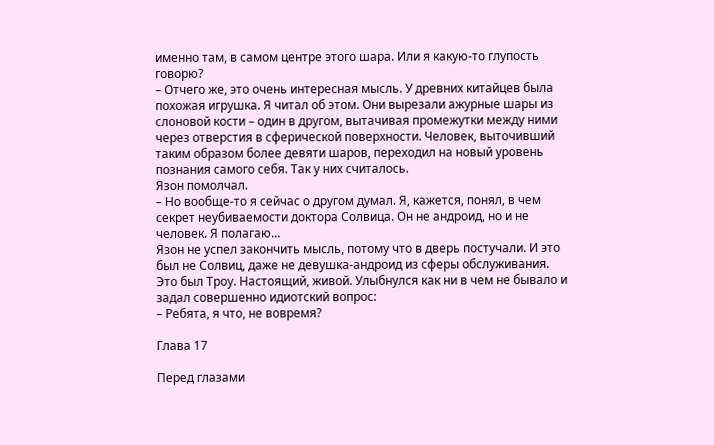именно там, в самом центре этого шара. Или я какую-то глупость говорю?
– Отчего же, это очень интересная мысль. У древних китайцев была похожая игрушка. Я читал об этом. Они вырезали ажурные шары из слоновой кости – один в другом, вытачивая промежутки между ними через отверстия в сферической поверхности. Человек, выточивший таким образом более девяти шаров, переходил на новый уровень познания самого себя. Так у них считалось.
Язон помолчал.
– Но вообще-то я сейчас о другом думал. Я, кажется, понял, в чем секрет неубиваемости доктора Солвица. Он не андроид, но и не человек. Я полагаю…
Язон не успел закончить мысль, потому что в дверь постучали. И это был не Солвиц, даже не девушка-андроид из сферы обслуживания. Это был Троу. Настоящий, живой. Улыбнулся как ни в чем не бывало и задал совершенно идиотский вопрос:
– Ребята, я что, не вовремя?

Глава 17

Перед глазами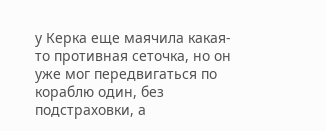у Керка еще маячила какая-то противная сеточка, но он уже мог передвигаться по кораблю один, без подстраховки, а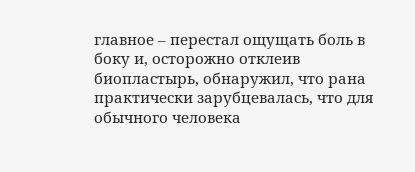главное – перестал ощущать боль в боку и, осторожно отклеив биопластырь, обнаружил, что рана практически зарубцевалась, что для обычного человека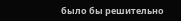было бы решительно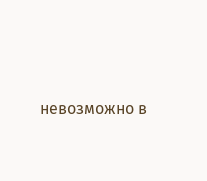невозможно в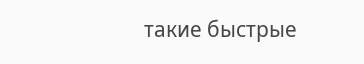такие быстрые